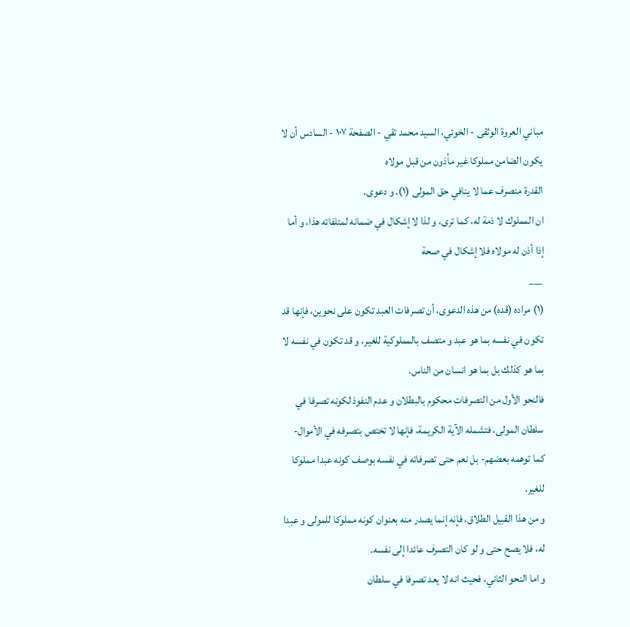مباني العروة الوثقى - الخوئي، السيد محمد تقي - الصفحة ١٠٧ - السادس أن لا يكون الضامن مملوكا غير مأذون من قبل مولاه
القدرة منصرف عما لا ينافي حق المولى (١). و دعوى.
ان المملوك لا ذمة له، كما ترى، و لذا لا إشكال في ضمانه لمتلفاته هذا، و أما إذا أذن له مولاه فلا إشكال في صحة
___
(١) مراده (قده) من هذه الدعوى، أن تصرفات العبد تكون على نحوين، فإنها قد تكون في نفسه بما هو عبد و متصف بالمملوكية للغير، و قد تكون في نفسه لا بما هو كذلك بل بما هو انسان من الناس.
فالنحو الأول من التصرفات محكوم بالبطلان و عدم النفوذ لكونه تصرفا في سلطان المولى، فتشمله الآية الكريمة، فإنها لا تختص بتصرفه في الأموال- كما توهمه بعضهم- بل نعم حتى تصرفاته في نفسه بوصف كونه عبدا مملوكا للغير.
و من هذا القبيل الطلاق، فإنه إنما يصدر منه بعنوان كونه مملوكا للمولى و عبدا له، فلا يصح حتى و لو كان التصرف عائدا إلى نفسه.
و اما النحو الثاني، فحيث انه لا يعد تصرفا في سلطان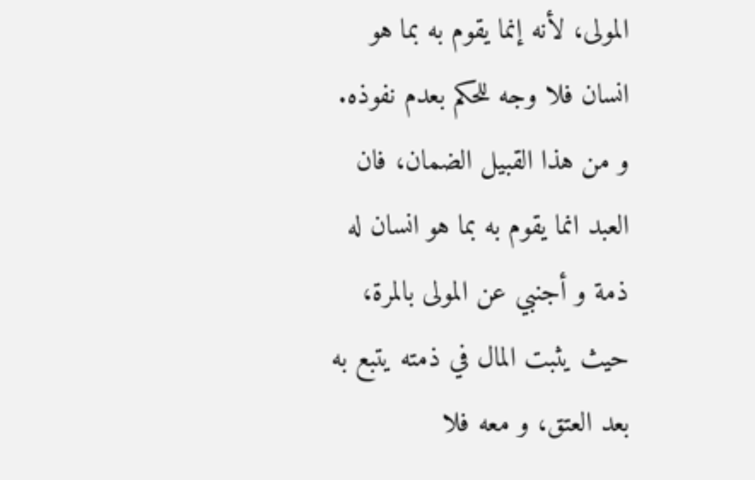المولى، لأنه إنما يقوم به بما هو انسان فلا وجه للحكم بعدم نفوذه.
و من هذا القبيل الضمان، فان العبد انما يقوم به بما هو انسان له ذمة و أجنبي عن المولى بالمرة، حيث يثبت المال في ذمته يتبع به بعد العتق، و معه فلا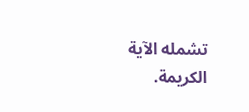تشمله الآية الكريمة.